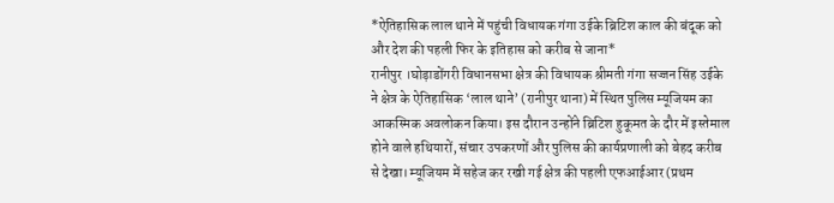*ऐतिहासिक लाल थाने में पहुंची विधायक गंगा उईके ब्रिटिश काल की बंदूक को और देश की पहली फिर के इतिहास को करीब से जाना*
रानीपुर ।घोड़ाडोंगरी विधानसभा क्षेत्र की विधायक श्रीमती गंगा सज्जन सिंह उईके ने क्षेत्र के ऐतिहासिक ‘लाल थाने’ (रानीपुर थाना) में स्थित पुलिस म्यूजियम का आकस्मिक अवलोकन किया। इस दौरान उन्होंने ब्रिटिश हुकूमत के दौर में इस्तेमाल होने वाले हथियारों, संचार उपकरणों और पुलिस की कार्यप्रणाली को बेहद करीब से देखा। म्यूजियम में सहेज कर रखी गई क्षेत्र की पहली एफआईआर (प्रथम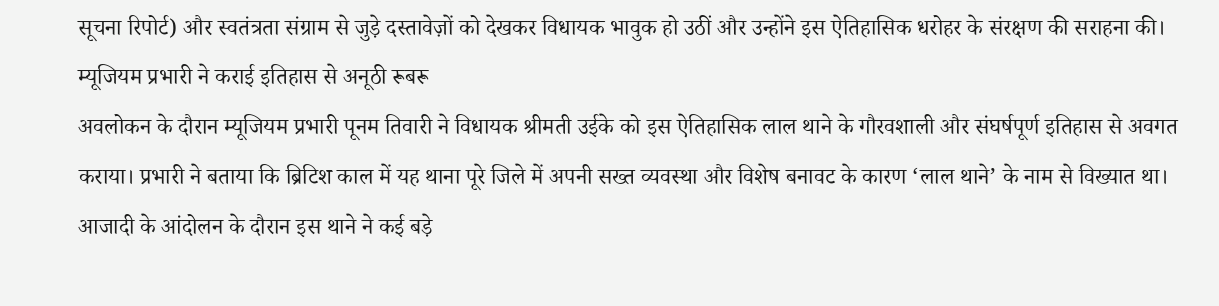सूचना रिपोर्ट) और स्वतंत्रता संग्राम से जुड़े दस्तावेज़ों को देखकर विधायक भावुक हो उठीं और उन्होंने इस ऐतिहासिक धरोहर के संरक्षण की सराहना की।
म्यूजियम प्रभारी ने कराई इतिहास से अनूठी रूबरू
अवलोकन के दौरान म्यूजियम प्रभारी पूनम तिवारी ने विधायक श्रीमती उईके को इस ऐतिहासिक लाल थाने के गौरवशाली और संघर्षपूर्ण इतिहास से अवगत कराया। प्रभारी ने बताया कि ब्रिटिश काल में यह थाना पूरे जिले में अपनी सख्त व्यवस्था और विशेष बनावट के कारण ‘लाल थाने’ के नाम से विख्यात था। आजादी के आंदोलन के दौरान इस थाने ने कई बड़े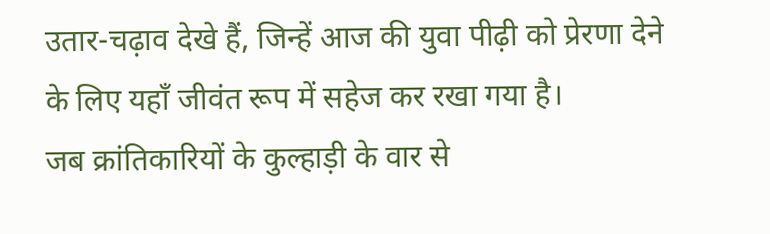उतार-चढ़ाव देखे हैं, जिन्हें आज की युवा पीढ़ी को प्रेरणा देने के लिए यहाँ जीवंत रूप में सहेज कर रखा गया है।
जब क्रांतिकारियों के कुल्हाड़ी के वार से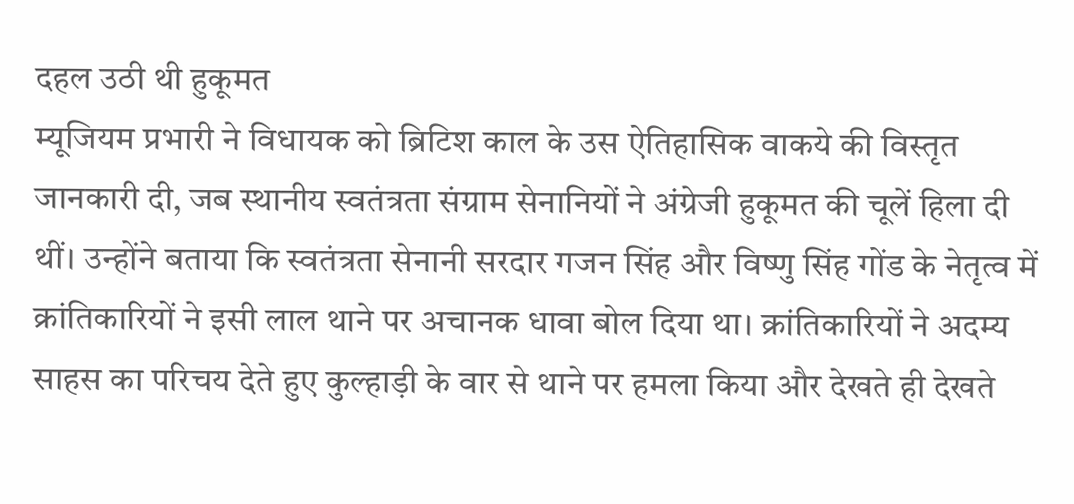दहल उठी थी हुकूमत
म्यूजियम प्रभारी ने विधायक को ब्रिटिश काल के उस ऐतिहासिक वाकये की विस्तृत जानकारी दी, जब स्थानीय स्वतंत्रता संग्राम सेनानियों ने अंग्रेजी हुकूमत की चूलें हिला दी थीं। उन्होंने बताया कि स्वतंत्रता सेनानी सरदार गजन सिंह और विष्णु सिंह गोंड के नेतृत्व में क्रांतिकारियों ने इसी लाल थाने पर अचानक धावा बोल दिया था। क्रांतिकारियों ने अदम्य साहस का परिचय देते हुए कुल्हाड़ी के वार से थाने पर हमला किया और देखते ही देखते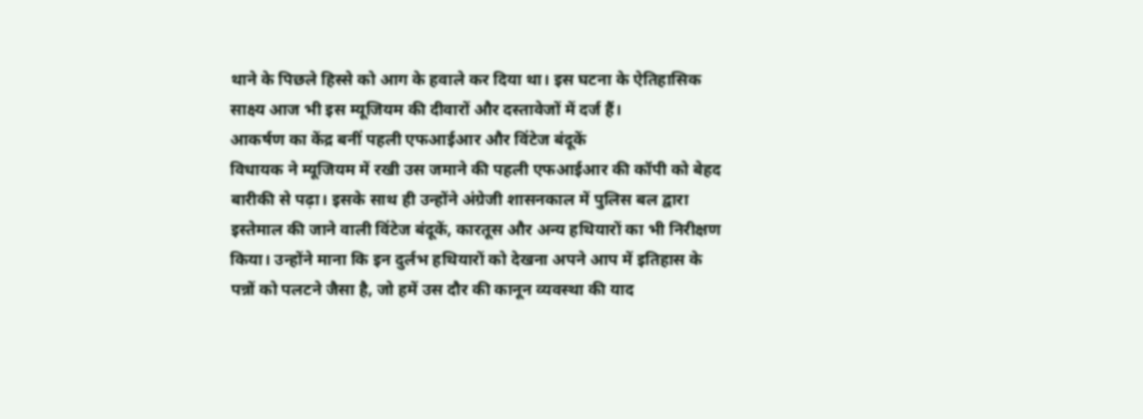थाने के पिछले हिस्से को आग के हवाले कर दिया था। इस घटना के ऐतिहासिक साक्ष्य आज भी इस म्यूजियम की दीवारों और दस्तावेजों में दर्ज हैं।
आकर्षण का केंद्र बनीं पहली एफआईआर और विंटेज बंदूकें
विधायक ने म्यूजियम में रखी उस जमाने की पहली एफआईआर की कॉपी को बेहद बारीकी से पढ़ा। इसके साथ ही उन्होंने अंग्रेजी शासनकाल में पुलिस बल द्वारा इस्तेमाल की जाने वाली विंटेज बंदूकें, कारतूस और अन्य हथियारों का भी निरीक्षण किया। उन्होंने माना कि इन दुर्लभ हथियारों को देखना अपने आप में इतिहास के पन्नों को पलटने जैसा है, जो हमें उस दौर की कानून व्यवस्था की याद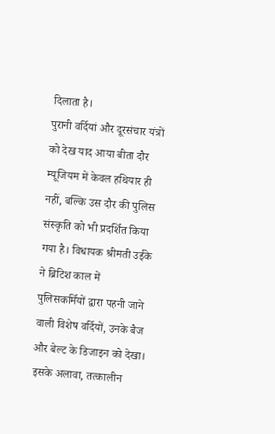दिलाता है।
पुरानी वर्दियां और दूरसंचार यंत्रों को देख याद आया बीता दौर
म्यूजियम में केवल हथियार ही नहीं, बल्कि उस दौर की पुलिस संस्कृति को भी प्रदर्शित किया गया है। विधायक श्रीमती उईके ने ब्रिटिश काल में
पुलिसकर्मियों द्वारा पहनी जाने वाली विशेष वर्दियों, उनके बैज और बेल्ट के डिजाइन को देखा। इसके अलावा, तत्कालीन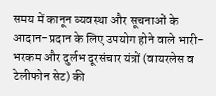समय में कानून व्यवस्था और सूचनाओं के आदान-प्रदान के लिए उपयोग होने वाले भारी-भरकम और दुर्लभ दूरसंचार यंत्रों (वायरलेस व टेलीफोन सेट) की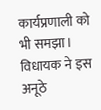कार्यप्रणाली को भी समझा। विधायक ने इस अनूठे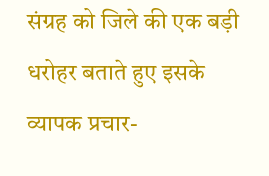संग्रह को जिले की एक बड़ी धरोहर बताते हुए इसके व्यापक प्रचार-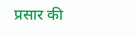प्रसार की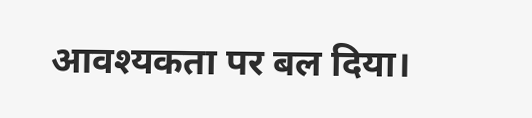आवश्यकता पर बल दिया।